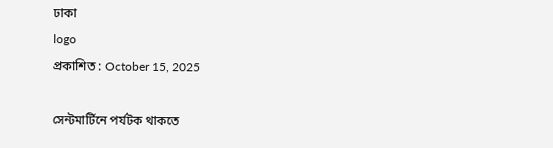ঢাকা
logo
প্রকাশিত : October 15, 2025

সেন্টমার্টিনে পর্যটক থাকতে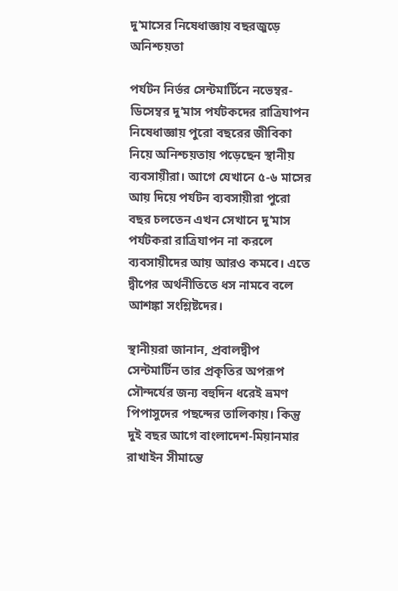দু’মাসের নিষেধাজ্ঞায় বছরজুড়ে অনিশ্চয়তা

পর্যটন নির্ভর সেন্টমার্টিনে নভেম্বর-ডিসেম্বর দু’মাস পর্যটকদের রাত্রিযাপন নিষেধাজ্ঞায় পুরো বছরের জীবিকা নিয়ে অনিশ্চয়তায় পড়েছেন স্থানীয় ব্যবসায়ীরা। আগে যেখানে ৫-৬ মাসের আয় দিয়ে পর্যটন ব্যবসায়ীরা পুরো বছর চলতেন এখন সেখানে দু’মাস পর্যটকরা রাত্রিযাপন না করলে ব্যবসায়ীদের আয় আরও কমবে। এতে দ্বীপের অর্থনীতিতে ধস নামবে বলে আশঙ্কা সংশ্লিষ্টদের।

স্থানীয়রা জানান, প্রবালদ্বীপ সেন্টমার্টিন তার প্রকৃতির অপরূপ সৌন্দর্যের জন্য বহুদিন ধরেই ভ্রমণ পিপাসুদের পছন্দের তালিকায়। কিন্তু দুই বছর আগে বাংলাদেশ-মিয়ানমার রাখাইন সীমান্তে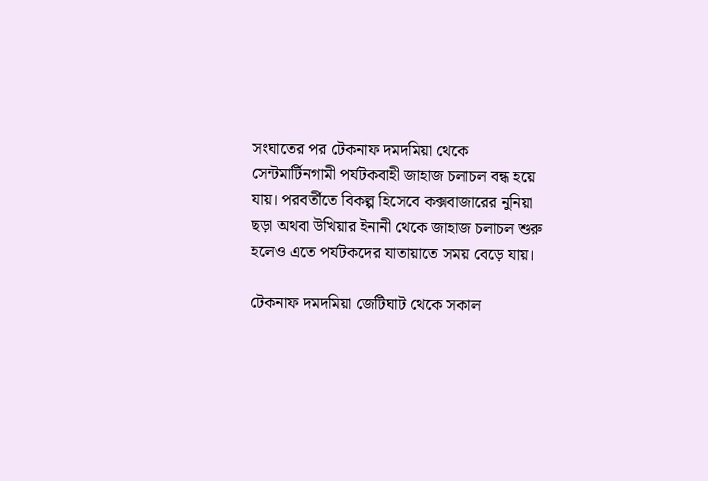সংঘাতের পর টেকনাফ দমদমিয়া থেকে সেন্টমার্টিনগামী পর্যটকবাহী জাহাজ চলাচল বন্ধ হয়ে যায়। পরবর্তীতে বিকল্প হিসেবে কক্সবাজারের নুনিয়া ছড়া অথবা উখিয়ার ইনানী থেকে জাহাজ চলাচল শুরু হলেও এতে পর্যটকদের যাতায়াতে সময় বেড়ে যায়।

টেকনাফ দমদমিয়া জেটিঘাট থেকে সকাল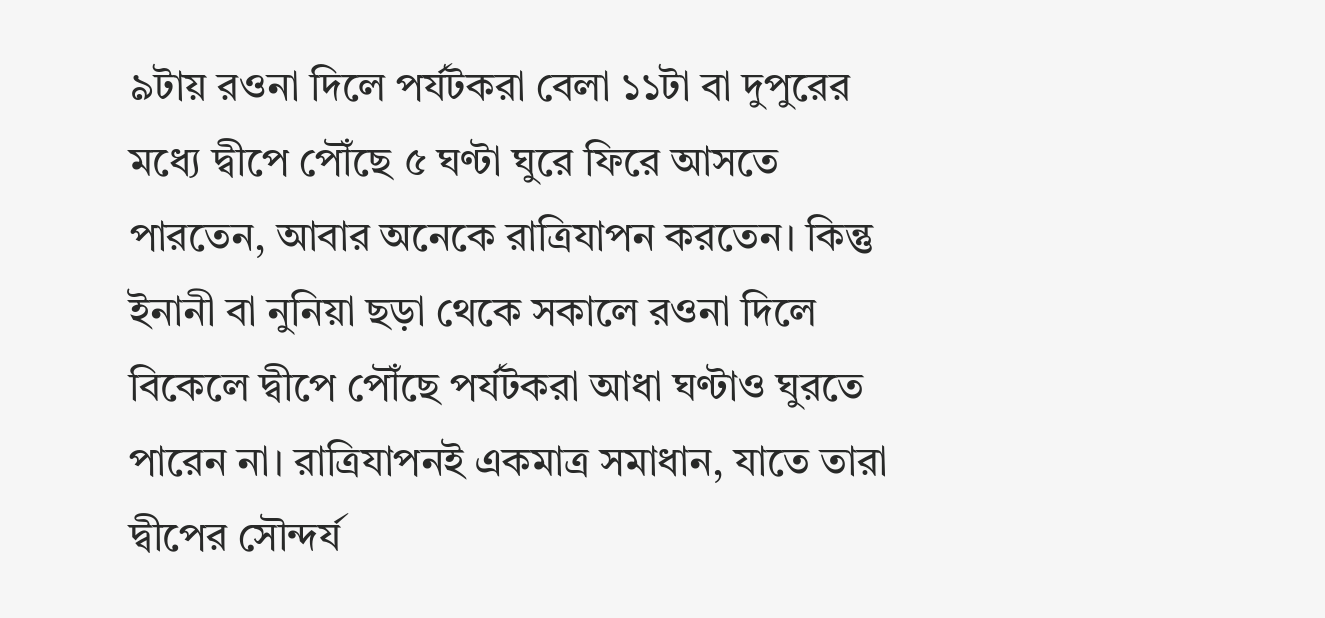৯টায় রওনা দিলে পর্যটকরা বেলা ১১টা বা দুপুরের মধ্যে দ্বীপে পৌঁছে ৫ ঘণ্টা ঘুরে ফিরে আসতে পারতেন, আবার অনেকে রাত্রিযাপন করতেন। কিন্তু ইনানী বা নুনিয়া ছড়া থেকে সকালে রওনা দিলে বিকেলে দ্বীপে পৌঁছে পর্যটকরা আধা ঘণ্টাও ঘুরতে পারেন না। রাত্রিযাপনই একমাত্র সমাধান, যাতে তারা দ্বীপের সৌন্দর্য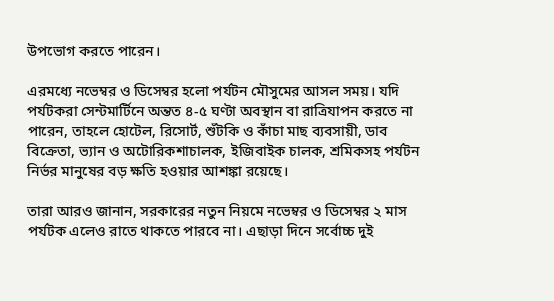উপভোগ করতে পারেন।

এরমধ্যে নভেম্বর ও ডিসেম্বর হলো পর্যটন মৌসুমের আসল সময়। যদি পর্যটকরা সেন্টমার্টিনে অন্তত ৪-৫ ঘণ্টা অবস্থান বা রাত্রিযাপন করতে না পারেন, তাহলে হোটেল, রিসোর্ট, শুঁটকি ও কাঁচা মাছ ব্যবসায়ী, ডাব বিক্রেতা, ভ্যান ও অটোরিকশাচালক, ইজিবাইক চালক, শ্রমিকসহ পর্যটন নির্ভর মানুষের বড় ক্ষতি হওয়ার আশঙ্কা রয়েছে।

তারা আরও জানান, সরকারের নতুন নিয়মে নভেম্বর ও ডিসেম্বর ২ মাস পর্যটক এলেও রাতে থাকতে পারবে না। এছাড়া দিনে সর্বোচ্চ দুই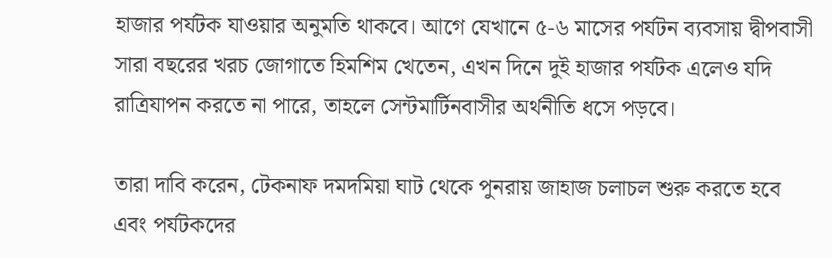হাজার পর্যটক যাওয়ার অনুমতি থাকবে। আগে যেখানে ৫-৬ মাসের পর্যটন ব্যবসায় দ্বীপবাসী সারা বছরের খরচ জোগাতে হিমশিম খেতেন, এখন দিনে দুই হাজার পর্যটক এলেও যদি রাত্রিযাপন করতে না পারে, তাহলে সেন্টমার্টিনবাসীর অর্থনীতি ধসে পড়বে।

তারা দাবি করেন, টেকনাফ দমদমিয়া ঘাট থেকে পুনরায় জাহাজ চলাচল শুরু করতে হবে এবং পর্যটকদের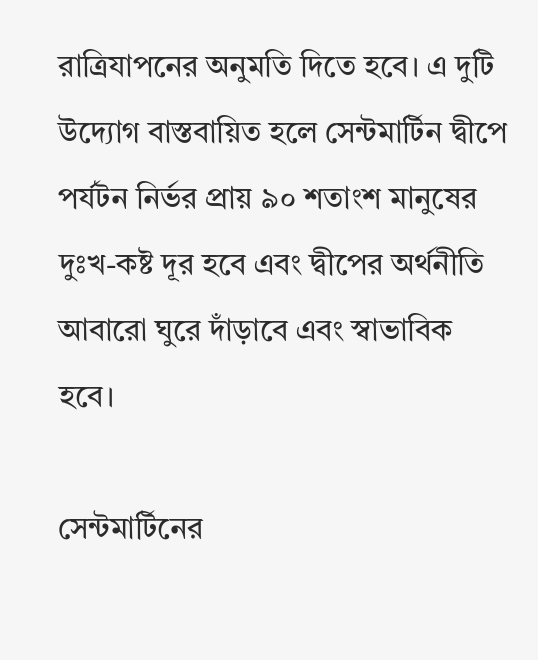রাত্রিযাপনের অনুমতি দিতে হবে। এ দুটি উদ্যোগ বাস্তবায়িত হলে সেন্টমার্টিন দ্বীপে পর্যটন নির্ভর প্রায় ৯০ শতাংশ মানুষের দুঃখ-কষ্ট দূর হবে এবং দ্বীপের অর্থনীতি আবারো ঘুরে দাঁড়াবে এবং স্বাভাবিক হবে।

সেন্টমার্টিনের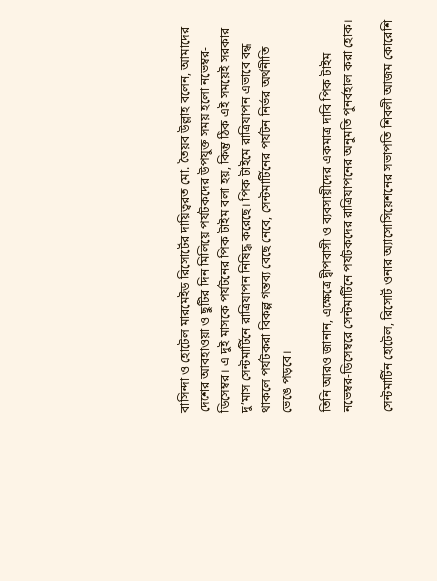বাসিন্দা ও হোটেল মারমেইড রিসোর্টের দায়িত্বরত মো. তৈয়ব উল্লাহ বলেন, আমাদের দেশের আবহাওয়া ও ছুটির দিন মিলিয়ে পর্যটকদের উপযুক্ত সময় হলো নভেম্বর-ডিসেম্বর। এ দুই মাসকে পর্যটনের পিক টাইম বলা হয়, কিন্তু ঠিক এই সময়েই সরকার দু’মাস সেন্টমার্টিনে রাত্রিযাপন নিষিদ্ধ করেছে। পিক টাইমে রাত্রিযাপন এভাবে বন্ধ থাকলে পর্যটকরা বিকল্প গন্তব্য বেছে নেবে, সেন্টমার্টিনের পর্যটন নির্ভর অর্থনীতি ভেঙে পড়বে।

তিনি আরও জানান, এক্ষেত্রে দ্বীপবাসী ও ব্যবসায়ীদের একমাত্র দাবি পিক টাইম নভেম্বর-ডিসেম্বরে সেন্টমার্টিনে পর্যটকদের রাত্রিযাপনের অনুমতি পুনর্বহাল করা হোক।

সেন্টমার্টিন হোটেল, রিসোর্ট ওনার অ্যাসোসিয়েশনের সভাপতি শিবলী আজম কোরেশি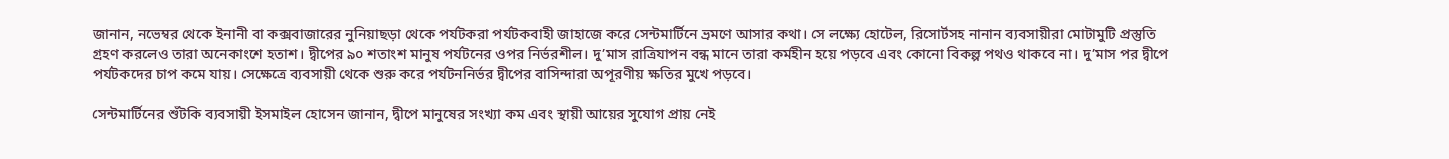জানান, নভেম্বর থেকে ইনানী বা কক্সবাজারের নুনিয়াছড়া থেকে পর্যটকরা পর্যটকবাহী জাহাজে করে সেন্টমার্টিনে ভ্রমণে আসার কথা। সে লক্ষ্যে হোটেল, রিসোর্টসহ নানান ব্যবসায়ীরা মোটামুটি প্রস্তুতি গ্রহণ করলেও তারা অনেকাংশে হতাশ। দ্বীপের ৯০ শতাংশ মানুষ পর্যটনের ওপর নির্ভরশীল। দু’মাস রাত্রিযাপন বন্ধ মানে তারা কর্মহীন হয়ে পড়বে এবং কোনো বিকল্প পথও থাকবে না। দু’মাস পর দ্বীপে পর্যটকদের চাপ কমে যায়। সেক্ষেত্রে ব্যবসায়ী থেকে শুরু করে পর্যটননির্ভর দ্বীপের বাসিন্দারা অপূরণীয় ক্ষতির মুখে পড়বে।

সেন্টমার্টিনের শুঁটকি ব্যবসায়ী ইসমাইল হোসেন জানান, দ্বীপে মানুষের সংখ্যা কম এবং স্থায়ী আয়ের সুযোগ প্রায় নেই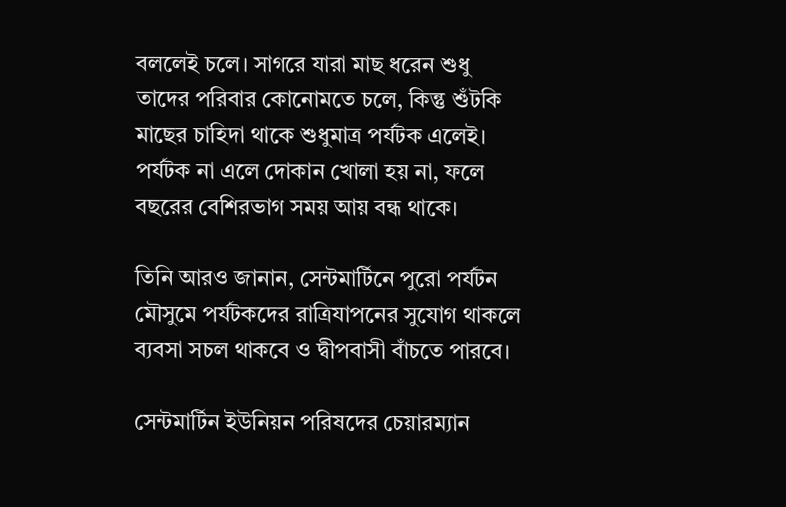বললেই চলে। সাগরে যারা মাছ ধরেন শুধু তাদের পরিবার কোনোমতে চলে, কিন্তু শুঁটকি মাছের চাহিদা থাকে শুধুমাত্র পর্যটক এলেই। পর্যটক না এলে দোকান খোলা হয় না, ফলে বছরের বেশিরভাগ সময় আয় বন্ধ থাকে।

তিনি আরও জানান, সেন্টমার্টিনে পুরো পর্যটন মৌসুমে পর্যটকদের রাত্রিযাপনের সুযোগ থাকলে ব্যবসা সচল থাকবে ও দ্বীপবাসী বাঁচতে পারবে।

সেন্টমার্টিন ইউনিয়ন পরিষদের চেয়ারম্যান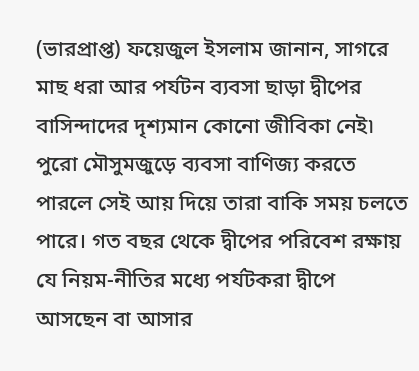(ভারপ্রাপ্ত) ফয়েজুল ইসলাম জানান, সাগরে মাছ ধরা আর পর্যটন ব্যবসা ছাড়া দ্বীপের বাসিন্দাদের দৃশ্যমান কোনো জীবিকা নেই৷ পুরো মৌসুমজুড়ে ব্যবসা বাণিজ্য করতে পারলে সেই আয় দিয়ে তারা বাকি সময় চলতে পারে। গত বছর থেকে দ্বীপের পরিবেশ রক্ষায় যে নিয়ম-নীতির মধ্যে পর্যটকরা দ্বীপে আসছেন বা আসার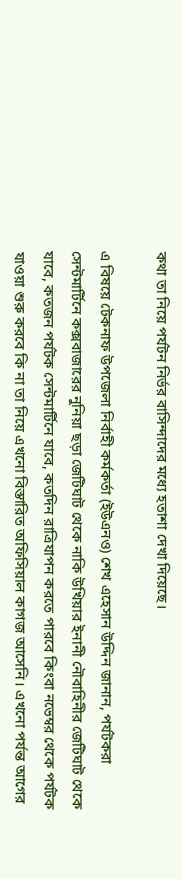কথা তা নিয়ে পর্যটন নির্ভর বাসিন্দাদের মধ্যে হতাশা দেখা দিয়েছে।

এ বিষয়ে টেকনাফ উপজেলা নির্বাহী কর্মকর্তা (ইউএনও) শেখ এহেসান উদ্দিন জানান, পর্যটকরা সেন্টমার্টিনে কক্সবাজারের নুনিয়া ছড়া জেটিঘাট থেকে নাকি উখিয়ার ইনানী নৌবাহিনীর জেটিঘাট থেকে যাবে, কতজন পর্যটক সেন্টমার্টিনে যাবে, কতদিন রাত্রিযাপন করতে পারবে কিংবা নভেম্বর থেকে পর্যটক যাওয়া শুরু করবে কি না তা নিয়ে এখনো বিস্তারিত অফিসিয়াল কাগজ আসেনি। এখনো পর্যন্ত আগের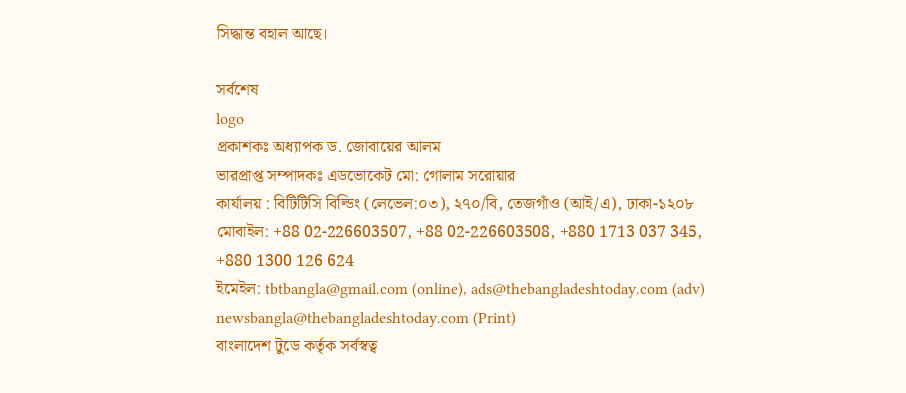সিদ্ধান্ত বহাল আছে।

সর্বশেষ
logo
প্রকাশকঃ অধ্যাপক ড. জোবায়ের আলম
ভারপ্রাপ্ত সম্পাদকঃ এডভোকেট মো: গোলাম সরোয়ার
কার্যালয় : বিটিটিসি বিল্ডিং (লেভেল:০৩), ২৭০/বি, তেজগাঁও (আই/এ), ঢাকা-১২০৮
মোবাইল: +88 02-226603507, +88 02-226603508, +880 1713 037 345, +880 1300 126 624
ইমেইল: tbtbangla@gmail.com (online), ads@thebangladeshtoday.com (adv) newsbangla@thebangladeshtoday.com (Print)
বাংলাদেশ টুডে কর্তৃক সর্বস্বত্ব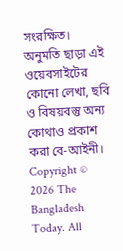সংরক্ষিত। অনুমতি ছাড়া এই ওয়েবসাইটের কোনো লেখা, ছবি ও বিষয়বস্তু অন্য কোথাও প্রকাশ করা বে-আইনী।
Copyright © 2026 The Bangladesh Today. All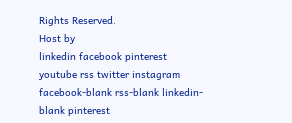Rights Reserved.
Host by
linkedin facebook pinterest youtube rss twitter instagram facebook-blank rss-blank linkedin-blank pinterest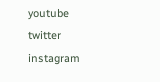youtube twitter instagram